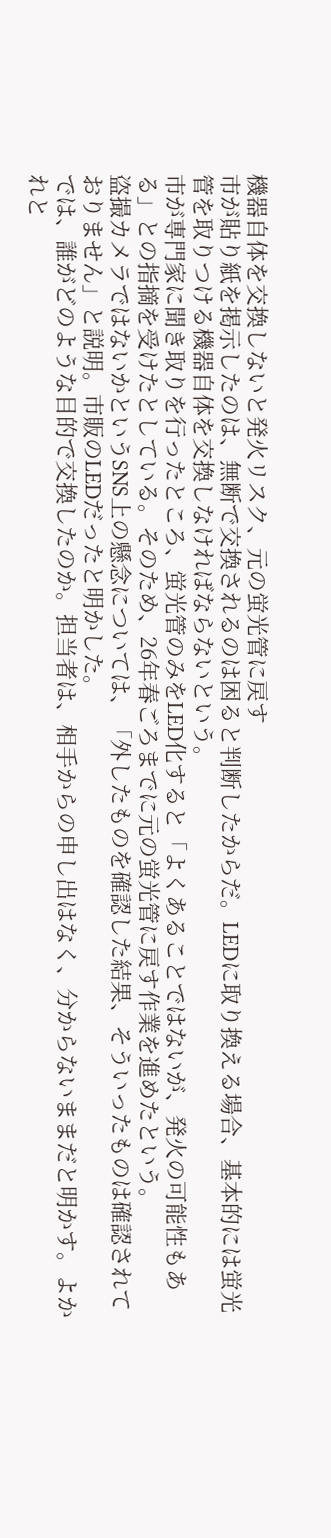機器自体を交換しないと発火リスク、元の蛍光管に戻す
市が貼り紙を掲示したのは、無断で交換されるのは困ると判断したからだ。LEDに取り換える場合、基本的には蛍光管を取りつける機器自体を交換しなければならないという。
市が専門家に聞き取りを行ったところ、蛍光管のみをLED化すると「よくあることではないが、発火の可能性もある」との指摘を受けたとしている。そのため、26年春ごろまでに元の蛍光管に戻す作業を進めたという。
盗撮カメラではないかというSNS上の懸念については、「外したものを確認した結果、そういったものは確認されておりません」と説明。市販のLEDだったと明かした。
では、誰がどのような目的で交換したのか。担当者は、相手からの申し出はなく、分からないままだと明かす。よかれと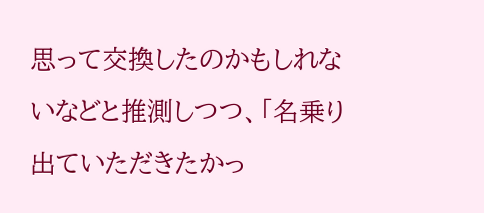思って交換したのかもしれないなどと推測しつつ、「名乗り出ていただきたかっ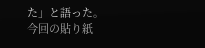た」と語った。
今回の貼り紙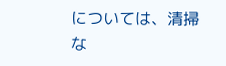については、清掃な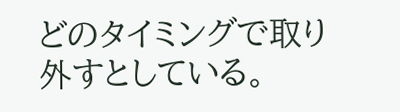どのタイミングで取り外すとしている。